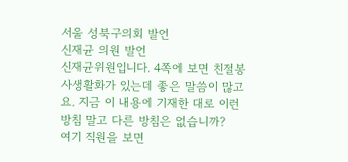서울 성북구의회 발언
신재균 의원 발언
신재균위원입니다. 4쪽에 보면 친절봉사생활화가 있는데 좋은 말씀이 많고요. 지금 이 내용에 기재한 대로 이런 방침 말고 다른 방침은 없습니까?
여기 직원을 보면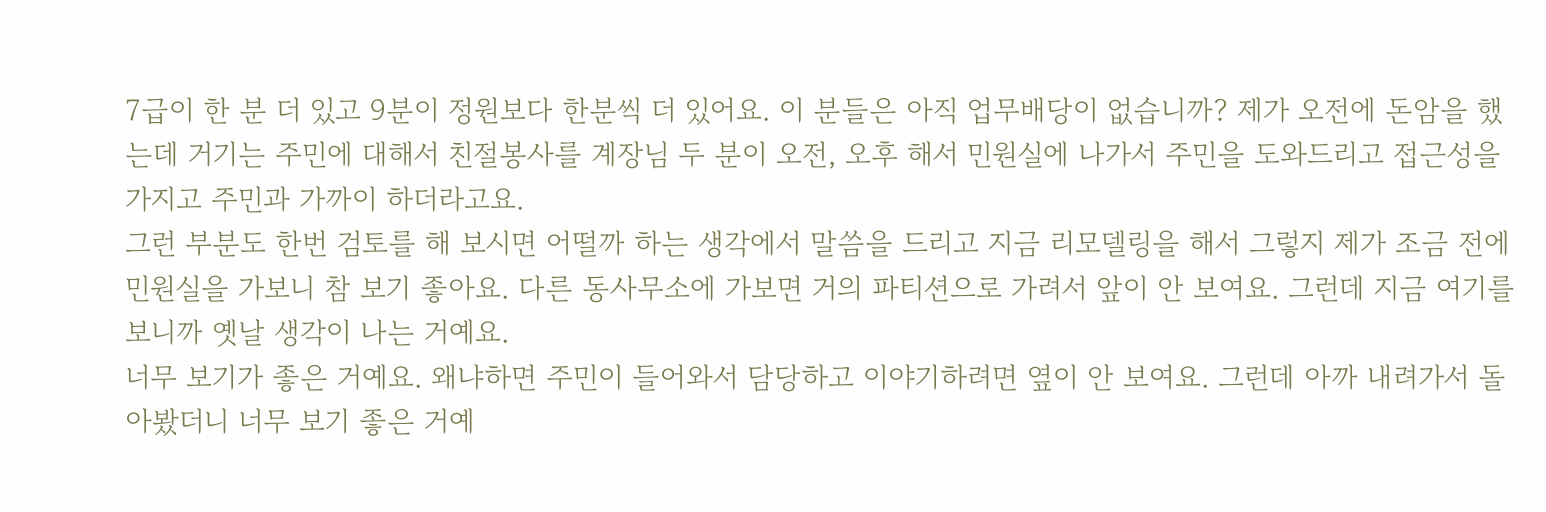7급이 한 분 더 있고 9분이 정원보다 한분씩 더 있어요. 이 분들은 아직 업무배당이 없습니까? 제가 오전에 돈암을 했는데 거기는 주민에 대해서 친절봉사를 계장님 두 분이 오전, 오후 해서 민원실에 나가서 주민을 도와드리고 접근성을 가지고 주민과 가까이 하더라고요.
그런 부분도 한번 검토를 해 보시면 어떨까 하는 생각에서 말씀을 드리고 지금 리모델링을 해서 그렇지 제가 조금 전에 민원실을 가보니 참 보기 좋아요. 다른 동사무소에 가보면 거의 파티션으로 가려서 앞이 안 보여요. 그런데 지금 여기를 보니까 옛날 생각이 나는 거예요.
너무 보기가 좋은 거예요. 왜냐하면 주민이 들어와서 담당하고 이야기하려면 옆이 안 보여요. 그런데 아까 내려가서 돌아봤더니 너무 보기 좋은 거예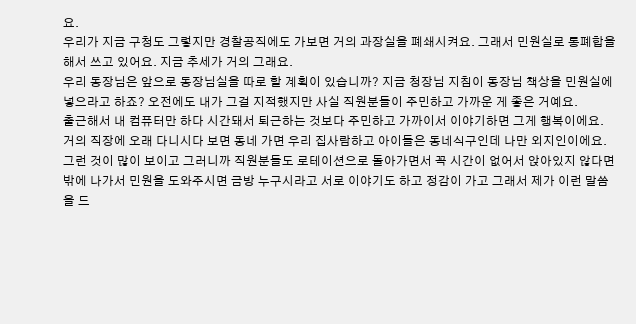요.
우리가 지금 구청도 그렇지만 경찰공직에도 가보면 거의 과장실을 폐쇄시켜요. 그래서 민원실로 통폐합을 해서 쓰고 있어요. 지금 추세가 거의 그래요.
우리 동장님은 앞으로 동장님실을 따로 할 계획이 있습니까? 지금 청장님 지침이 동장님 책상을 민원실에 넣으라고 하죠? 오전에도 내가 그걸 지적했지만 사실 직원분들이 주민하고 가까운 게 좋은 거예요.
출근해서 내 컴퓨터만 하다 시간돼서 퇴근하는 것보다 주민하고 가까이서 이야기하면 그게 행복이에요. 거의 직장에 오래 다니시다 보면 동네 가면 우리 집사람하고 아이들은 동네식구인데 나만 외지인이에요. 그런 것이 많이 보이고 그러니까 직원분들도 로테이션으로 돌아가면서 꼭 시간이 없어서 앉아있지 않다면 밖에 나가서 민원을 도와주시면 금방 누구시라고 서로 이야기도 하고 정감이 가고 그래서 제가 이런 말씀을 드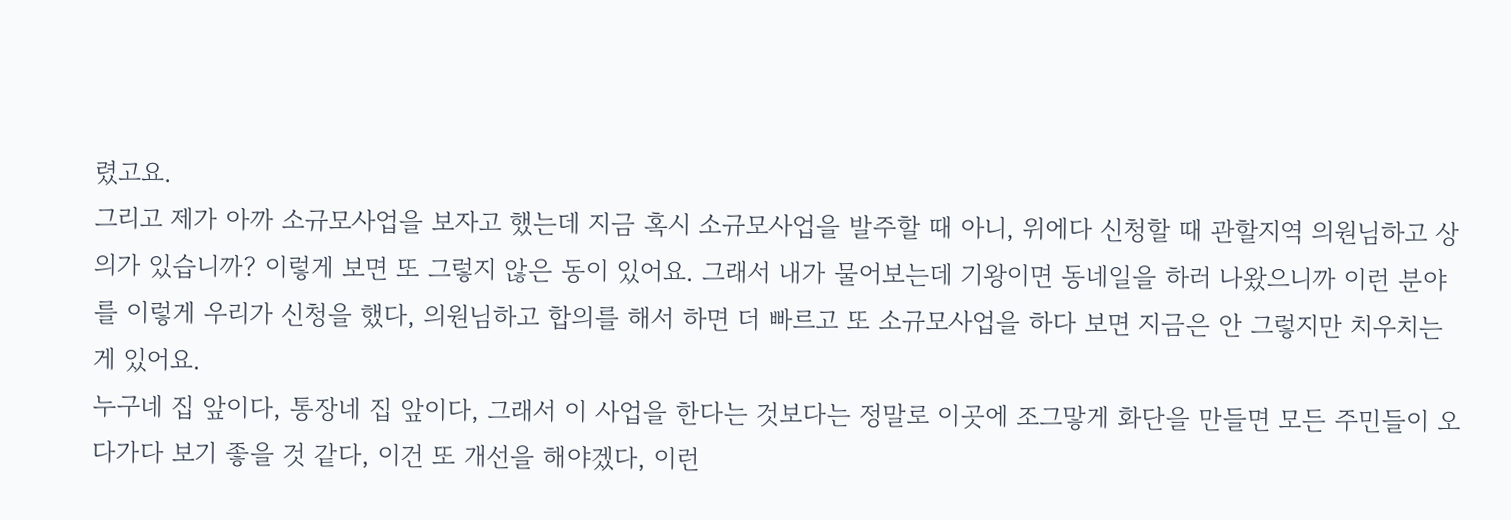렸고요.
그리고 제가 아까 소규모사업을 보자고 했는데 지금 혹시 소규모사업을 발주할 때 아니, 위에다 신청할 때 관할지역 의원님하고 상의가 있습니까? 이렇게 보면 또 그렇지 않은 동이 있어요. 그래서 내가 물어보는데 기왕이면 동네일을 하러 나왔으니까 이런 분야를 이렇게 우리가 신청을 했다, 의원님하고 합의를 해서 하면 더 빠르고 또 소규모사업을 하다 보면 지금은 안 그렇지만 치우치는 게 있어요.
누구네 집 앞이다, 통장네 집 앞이다, 그래서 이 사업을 한다는 것보다는 정말로 이곳에 조그맣게 화단을 만들면 모든 주민들이 오다가다 보기 좋을 것 같다, 이건 또 개선을 해야겠다, 이런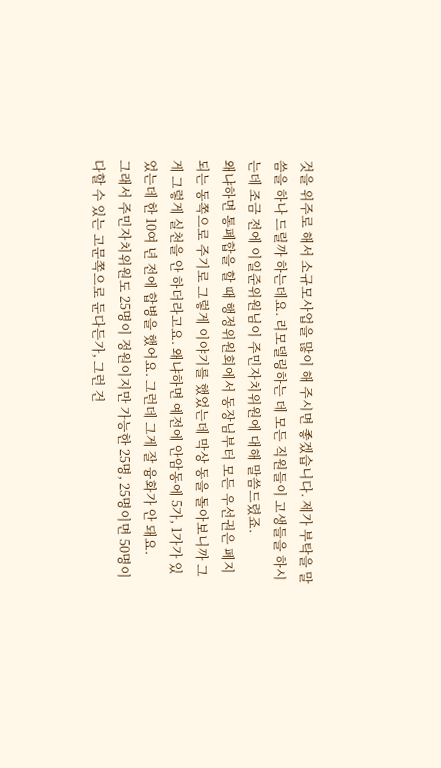것을 위주로 해서 소규모사업을 많이 해 주시면 좋겠습니다. 제가 부탁을 말씀을 하나 드릴까 하는데요. 리모델링하는 데 모든 직원들이 고생들을 하시는데 조금 전에 이일준위원님이 주민자치위원에 대해 말씀드렸죠.
왜냐하면 통폐합을 할 때 행정위원회에서 동장님부터 모든 우선권은 폐지되는 동쪽으로 주기로 그렇게 이야기를 했었는데 막상 동을 돌아보니까 그게 그렇게 실천을 안 하더라고요. 왜냐하면 예전에 안암동에 5가, 1가가 있었는데 한 10여 년 전에 합병을 했어요. 그런데 그게 잘 융화가 안 돼요.
그래서 주민자치위원도 25명이 정원이지만 가능한 25명, 25명이면 50명이 다할 수 있는 고문쪽으로 둔다든가, 그런 건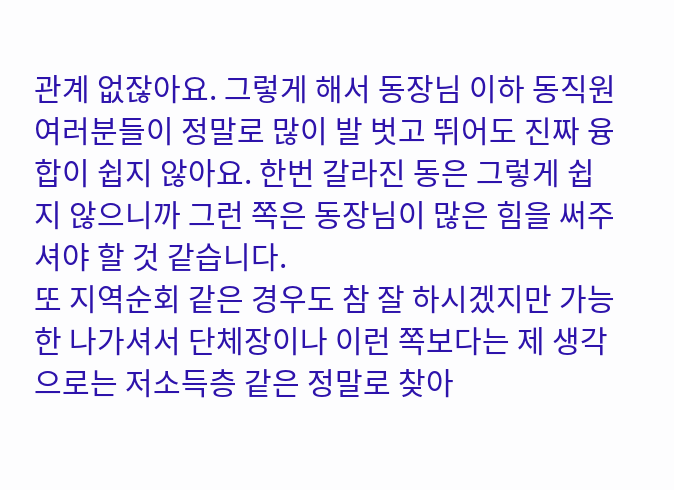관계 없잖아요. 그렇게 해서 동장님 이하 동직원 여러분들이 정말로 많이 발 벗고 뛰어도 진짜 융합이 쉽지 않아요. 한번 갈라진 동은 그렇게 쉽지 않으니까 그런 쪽은 동장님이 많은 힘을 써주셔야 할 것 같습니다.
또 지역순회 같은 경우도 참 잘 하시겠지만 가능한 나가셔서 단체장이나 이런 쪽보다는 제 생각으로는 저소득층 같은 정말로 찾아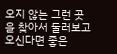오지 않는 그런 곳을 찾아서 둘러보고 오신다면 좋은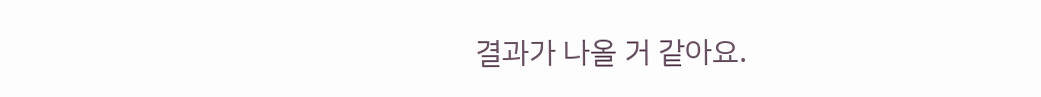결과가 나올 거 같아요.